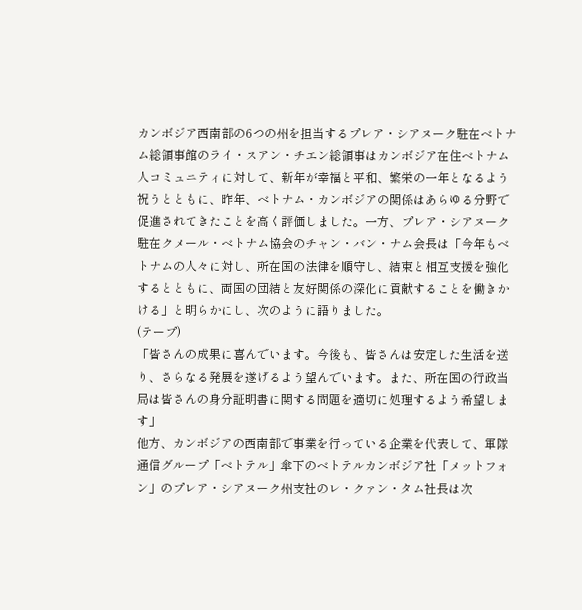カンボジア西南部の6つの州を担当するプレア・シアヌーク駐在ベトナム総領事館のライ・スアン・チエン総領事はカンボジア在住ベトナム人コミュニティに対して、新年が幸福と平和、繁栄の一年となるよう祝うとともに、昨年、ベトナム・カンボジアの関係はあらゆる分野で促進されてきたことを高く評価しました。一方、プレア・シアヌーク駐在クメール・ベトナム協会のチャン・バン・ナム会長は「今年もベトナムの人々に対し、所在国の法律を順守し、結束と相互支援を強化するとともに、両国の団結と友好関係の深化に貢献することを働きかける」と明らかにし、次のように語りました。
(テープ)
「皆さんの成果に喜んでいます。今後も、皆さんは安定した生活を送り、さらなる発展を遂げるよう望んでいます。また、所在国の行政当局は皆さんの身分証明書に関する問題を適切に処理するよう希望します」
他方、カンボジアの西南部で事業を行っている企業を代表して、軍隊通信グループ「ベトテル」傘下のベトテルカンボジア社「メットフォン」のプレア・シアヌーク州支社のレ・クァン・タム社長は次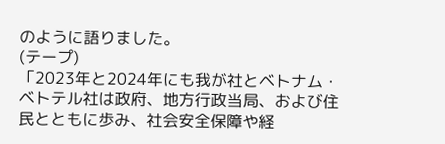のように語りました。
(テープ)
「2023年と2024年にも我が社とベトナム・ベトテル社は政府、地方行政当局、および住民とともに歩み、社会安全保障や経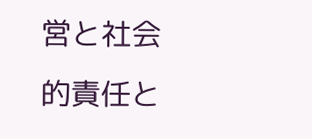営と社会的責任と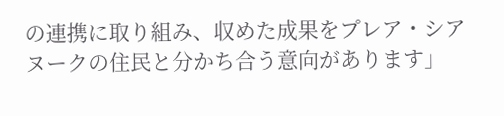の連携に取り組み、収めた成果をプレア・シアヌークの住民と分かち合う意向があります」